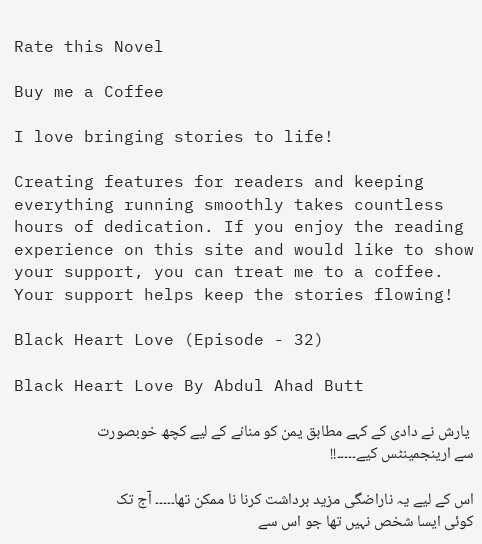Rate this Novel

Buy me a Coffee

I love bringing stories to life!

Creating features for readers and keeping everything running smoothly takes countless hours of dedication. If you enjoy the reading experience on this site and would like to show your support, you can treat me to a coffee. Your support helps keep the stories flowing!

Black Heart Love (Episode - 32)

Black Heart Love By Abdul Ahad Butt

 یارش نے دادی کے کہے مطابق یمن کو منانے کے لیے کچھ خوبصورت سے ارینجمینٹس کیے۔۔۔۔۔!!

اس کے لیے یہ ناراضگی مزید برداشت کرنا نا ممکن تھا۔۔۔۔۔ آج تک کوئی ایسا شخص نہیں تھا جو اس سے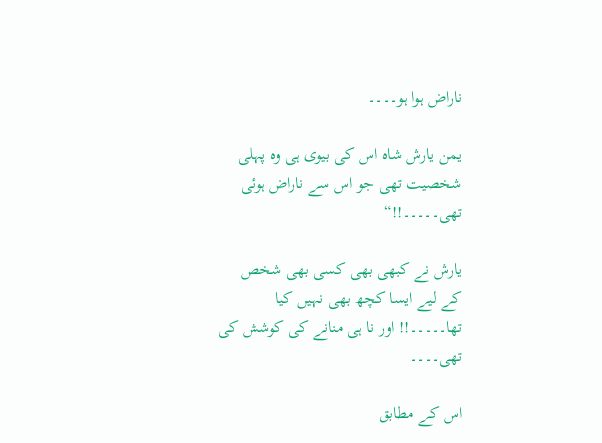ناراض ہوا ہو۔۔۔۔

یمن یارش شاہ اس کی بیوی ہی وہ پہلی شخصیت تھی جو اس سے ناراض ہوئی تھی۔۔۔۔۔!!“

یارش نے کبھی بھی کسی بھی شخص کے لیے ایسا کچھ بھی نہیں کیا تھا۔۔۔۔۔!! اور نا ہی منانے کی کوشش کی تھی۔۔۔۔

اس کے مطابق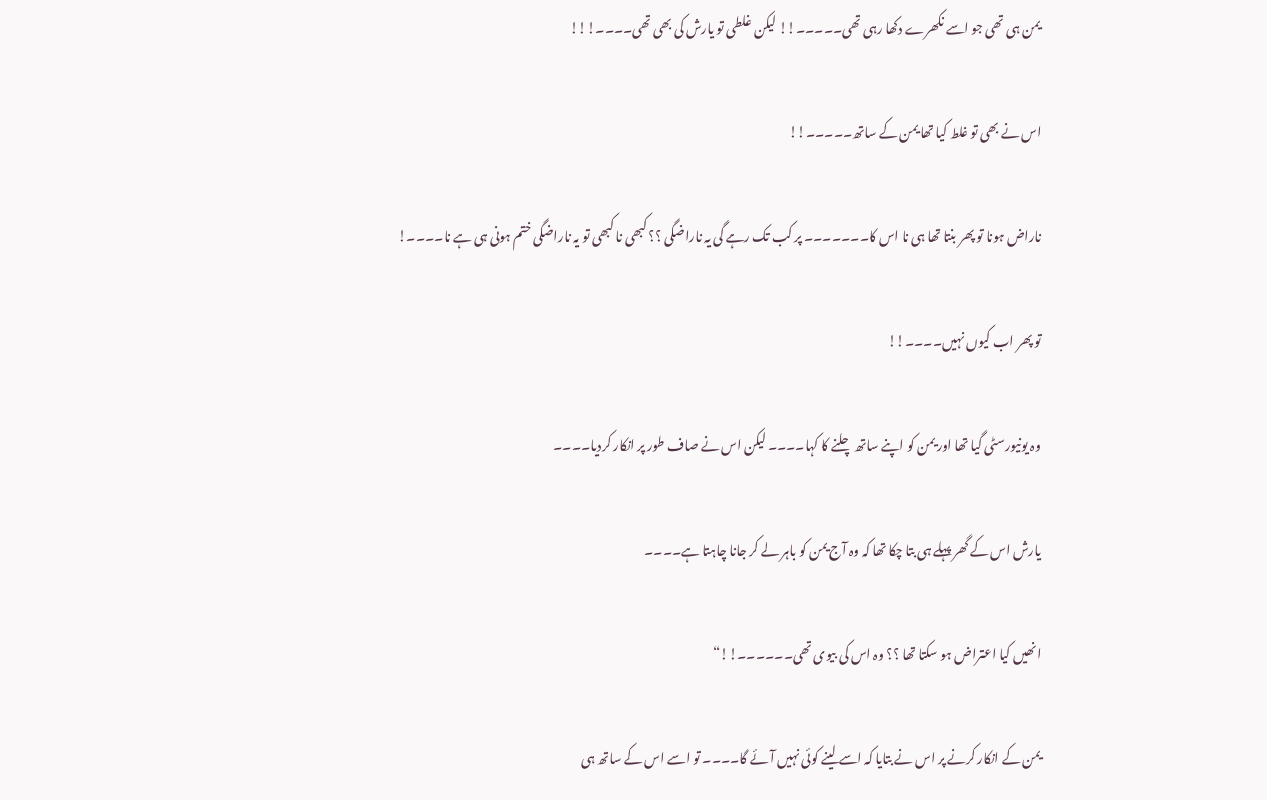یمن ہی تھی جو اسے نکھرے دکھا رہی تھی۔۔۔۔۔!! لیکن غلطی تو یارش کی بھی تھی۔۔۔۔!!!

اس نے بھی تو غلط کیا تھا یمن کے ساتھ۔۔۔۔۔!!

ناراض ہونا تو پھر بنتا تھا ہی نا اس کا۔۔۔۔۔۔۔ پر کب تک رہے گی یہ ناراضگی ؟؟ کبھی نا کبھی تو یہ ناراضگی ختم ہونی ہی ہے نا۔۔۔۔!

تو پھر اب کیوں نہیں۔۔۔۔!!

وہ یونیورسٹی گیا تھا اور یمن کو اپنے ساتھ چلنے کا کہا۔۔۔۔ لیکن اس نے صاف طور پر انکار کردیا۔۔۔۔

یارش اس کے گھر پہلے ہی بتا چکا تھا کہ وہ آج یمن کو باہر لے کر جانا چاہتا ہے۔۔۔۔

انھیں کیا اعتراض ہو سکتا تھا ؟؟ وہ اس کی بیوی تھی۔۔۔۔۔۔!!“

یمن کے انکار کرنے پر اس نے بتایا کہ اسے لینے کوئی نہیں آئے گا۔۔۔۔ تو اسے اس کے ساتھ ہی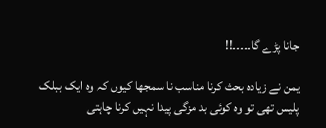جانا پڑے گا۔۔۔۔۔!!

یمن نے زیادہ بحث کرنا مناسب نا سمجھا کیوں کہ وہ ایک ببلک پلیس تھی تو وہ کوئی بد مزگی پیدا نہیں کرنا چاہتی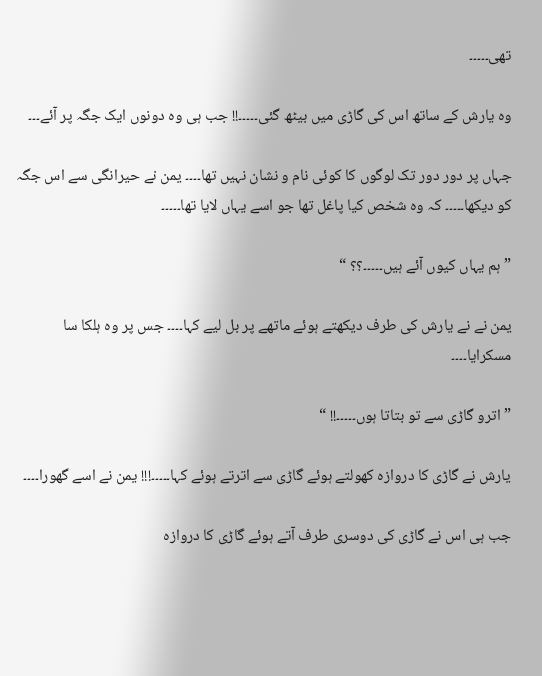تھی۔۔۔۔۔

وہ یارش کے ساتھ اس کی گاڑی میں بیٹھ گئی۔۔۔۔۔!! جب ہی وہ دونوں ایک جگہ پر آئے۔۔۔

جہاں پر دور دور تک لوگوں کا کوئی نام و نشان نہیں تھا۔۔۔۔ یمن نے حیرانگی سے اس جگہ کو دیکھا۔۔۔۔۔ کہ وہ شخص کیا پاغل تھا جو اسے یہاں لایا تھا۔۔۔۔۔

” ہم یہاں کیوں آئے ہیں۔۔۔۔۔؟؟ “

یمن نے نے یارش کی طرف دیکھتے ہوئے ماتھے پر بل لیے کہا۔۔۔۔ جس پر وہ ہلکا سا مسکرایا۔۔۔۔

” اترو گاڑی سے تو بتاتا ہوں۔۔۔۔۔!! “

یارش نے گاڑی کا دروازہ کھولتے ہوئے گاڑی سے اترتے ہوئے کہا۔۔۔۔۔!!! یمن نے اسے گھورا۔۔۔۔

جب ہی اس نے گاڑی کی دوسری طرف آتے ہوئے گاڑی کا دروازہ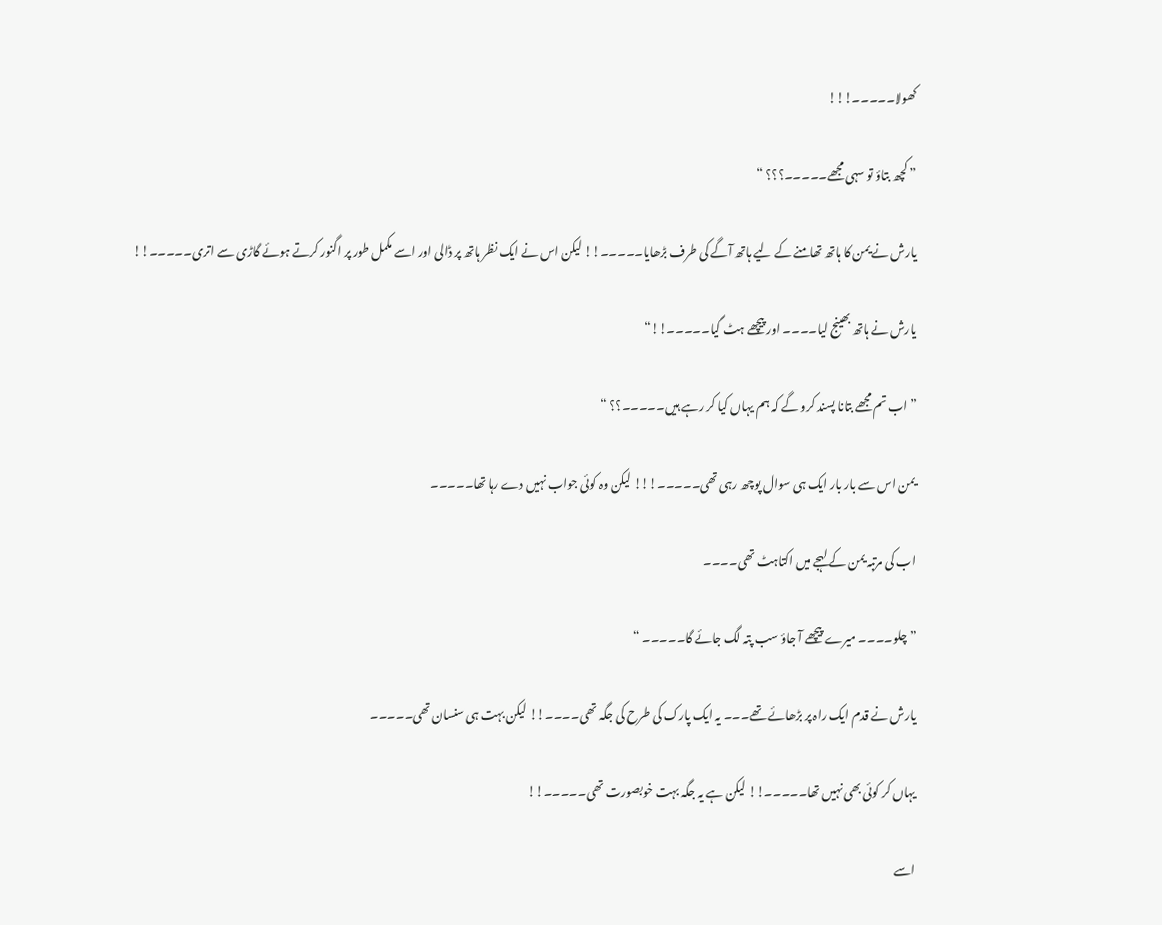کھولا۔۔۔۔۔!!!

” کچھ بتاؤ تو سہی مجھے۔۔۔۔۔؟؟؟ “

یارش نے یمن کا ہاتھ تھامنے کے لیے ہاتھ آگے کی طرف بڑھایا۔۔۔۔۔!! لیکن اس نے ایک نظر ہاتھ پر ڈالی اور اسے مکمل طور پر اگنور کرتے ہوئے گاڑی سے اتری۔۔۔۔۔!!

یارش نے ہاتھ بھینج لیا۔۔۔۔ اور پیچھے ہٹ گیا۔۔۔۔۔!!“

” اب تم مجھے بتانا پسند کرو گے کہ ہم یہاں کیا کر رہے ہیں۔۔۔۔۔؟؟ “

یمن اس سے بار بار ایک ہی سوال پوچھ رہی تھی۔۔۔۔۔!!! لیکن وہ کوئی جواب نہیں دے رہا تھا۔۔۔۔۔

اب کی مرتبہ یمن کے لہجے میں اکتاہٹ تھی۔۔۔۔

” چلو۔۔۔۔ میرے پیچھے آ جاؤ سب پتہ لگ جائے گا۔۔۔۔۔ “

یارش نے قدم ایک راہ پر بڑھائے تھے۔۔۔ یہ ایک پارک کی طرح کی جگہ تھی۔۔۔۔!! لیکن بہت ہی سنسان تھی۔۔۔۔۔

یہاں کر کوئی بھی نہیں تھا۔۔۔۔۔!! لیکن ہے یہ جگہ بہت خوبصورت تھی۔۔۔۔۔!!

اسے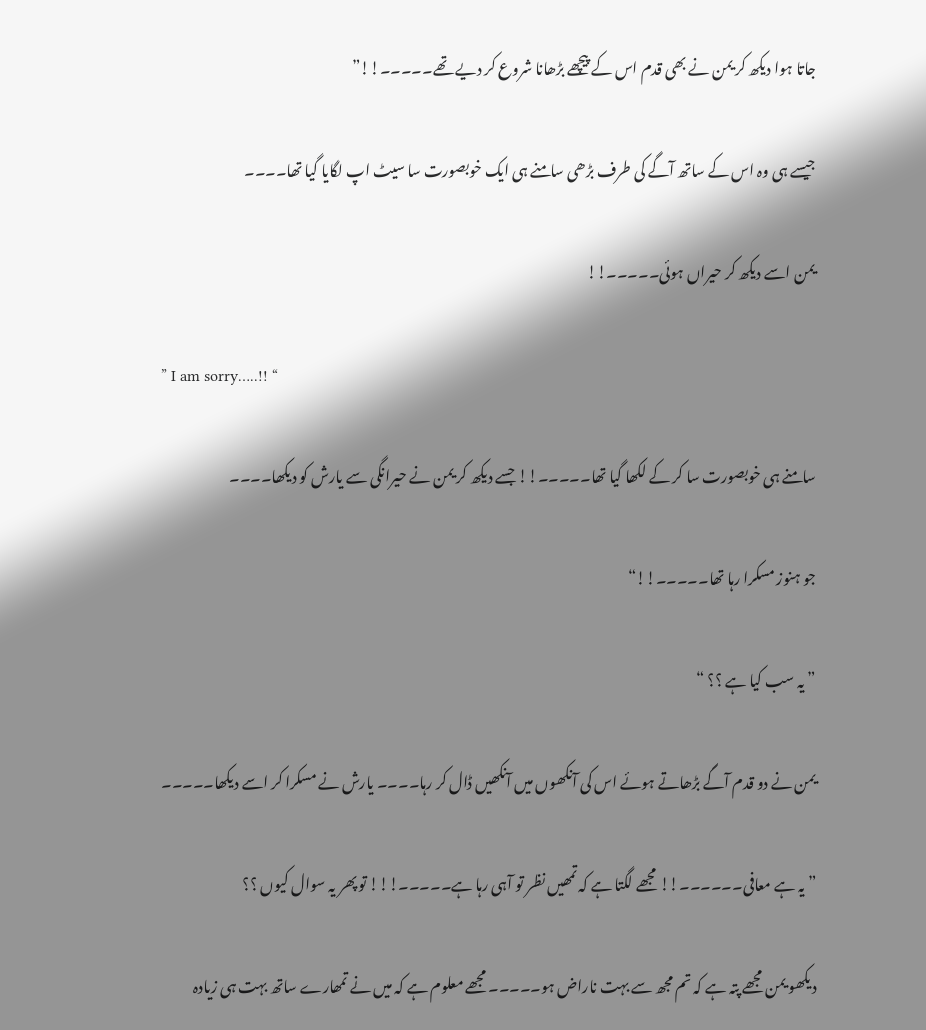جاتا ہوا دیکھ کر یمن نے بھی قدم اس کے پیچھے بڑھانا شروع کر دیے تھے۔۔۔۔۔!!”

جیسے ہی وہ اس کے ساتھ آگے کی طرف بڑھی سامنے ہی ایک خوبصورت سا سیٹ اپ لگایا گیا تھا۔۔۔۔

یمن اسے دیکھ کر حیراں ہوئی۔۔۔۔۔!!

” I am sorry…..!! “

سامنے ہی خوبصورت سا کر کے لکھا گیا تھا۔۔۔۔۔!! جسے دیکھ کر یمن نے حیرانگی سے یارش کو دیکھا۔۔۔۔

جو ہنوز مسکرا رہا تھا۔۔۔۔۔!!“

” یہ سب کیا ہے ؟؟ “

یمن نے دو قدم آگے بڑھاتے ہوئے اس کی آنکھوں میں آنکھیں ڈال کر رہا۔۔۔۔ یارش نے مسکرا کر اسے دیکھا۔۔۔۔۔

” یہ ہے معافی۔۔۔۔۔۔!! مجھے لگتا ہے کہ تمھیں نظر تو آہی رہا ہے۔۔۔۔۔!!! تو پھر یہ سوال کیوں ؟؟

دیکھو یمن مجھے پتہ ہے کہ تم مجھ سے بہت ناراض ہو۔۔۔۔۔ مجھے معلوم ہے کہ میں نے تمھارے ساتھ بہت ہی زیادہ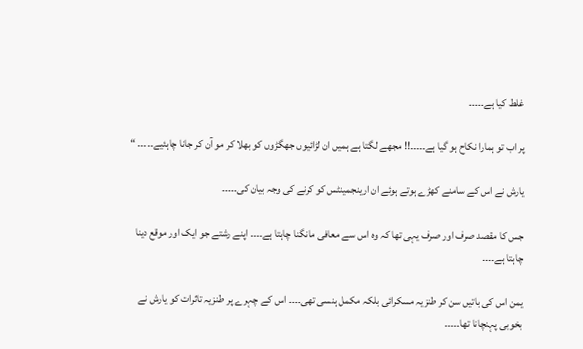غلط کیا ہے۔۔۔۔۔

پر اب تو ہمارا نکاح ہو گیا ہے۔۔۔۔۔!! مجھے لگتا ہے ہمیں ان لڑائیوں جھگڑوں کو بھلا کر مو آن کر جانا چاہئیے۔۔۔۔۔ “

یارش نے اس کے سامنے کھڑے ہوتے ہوئے ان ارینجمینٹس کو کرنے کی وجہ بیان کی۔۔۔۔۔

جس کا مقصد صرف اور صرف یہی تھا کہ وہ اس سے معافی مانگنا چاہتا ہے۔۔۔۔ اپنے رشتے جو ایک اور موقع دینا چاہتا ہے۔۔۔۔

یمن اس کی باتیں سن کر طنزیہ مسکرائی بلکہ مکمل ہنسی تھی۔۔۔۔ اس کے چہرے پر طنزیہ تاثرات کو یارش نے بخوبی پہنچانا تھا۔۔۔۔۔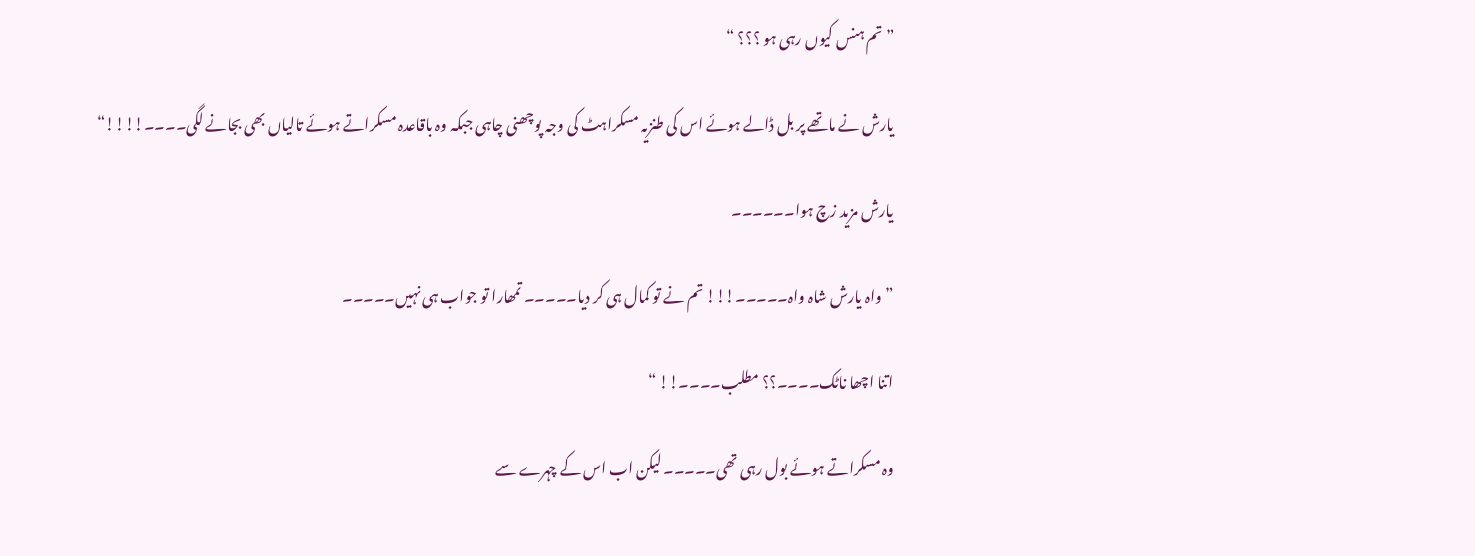” تم ہنس کیوں رہی ہو ؟؟؟ “

یارش نے ماتھے پر بل ڈالے ہوئے اس کی طنزیہ مسکراہٹ کی وجہ پوچھنی چاہی جبکہ وہ باقاعدہ مسکراتے ہوئے تالیاں بھی بجانے لگی۔۔۔۔!!!!“

یارش مزید زچ ہوا۔۔۔۔۔۔

” واہ یارش شاہ واہ۔۔۔۔۔!!! تم نے تو کمال ہی کر دیا۔۔۔۔۔ تمھارا تو جواب ہی نہیں۔۔۔۔۔

اتنا اچھا ناٹک۔۔۔۔؟؟ مطلب۔۔۔۔!! “

وہ مسکراتے ہوئے بول رہی تھی۔۔۔۔۔ لیکن اب اس کے چہرے سے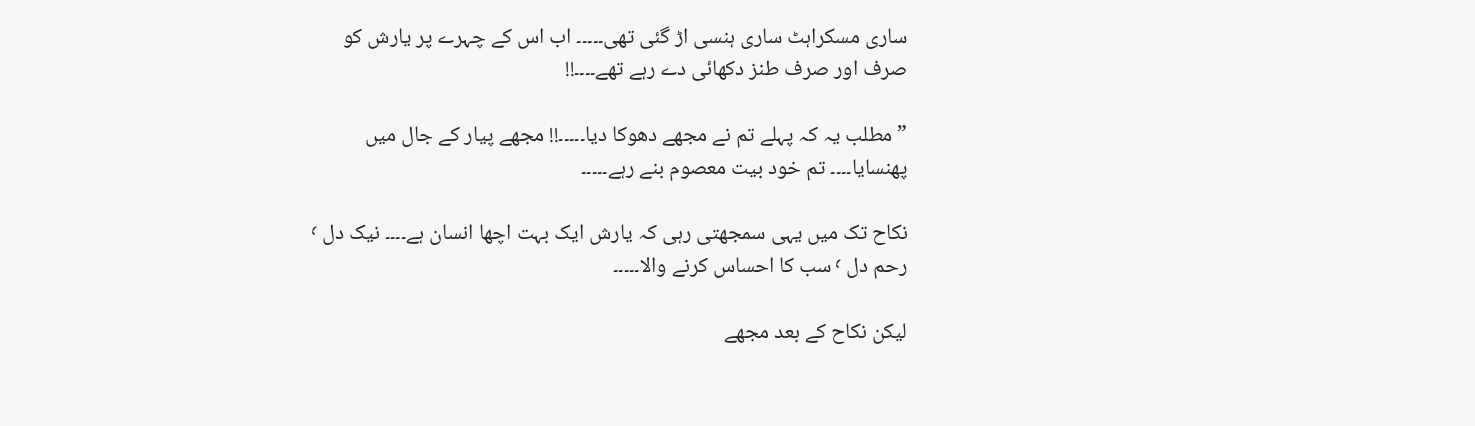ساری مسکراہٹ ساری ہنسی اڑ گئی تھی۔۔۔۔۔ اب اس کے چہرے پر یارش کو صرف اور صرف طنز دکھائی دے رہے تھے۔۔۔۔!!

” مطلب یہ کہ پہلے تم نے مجھے دھوکا دیا۔۔۔۔۔!! مجھے پیار کے جال میں پھنسایا۔۔۔۔ تم خود بیت معصوم بنے رہے۔۔۔۔۔

نکاح تک میں یہی سمجھتی رہی کہ یارش ایک بہت اچھا انسان ہے۔۔۔۔ نیک دل ٬ رحم دل ٬ سب کا احساس کرنے والا۔۔۔۔۔

لیکن نکاح کے بعد مجھے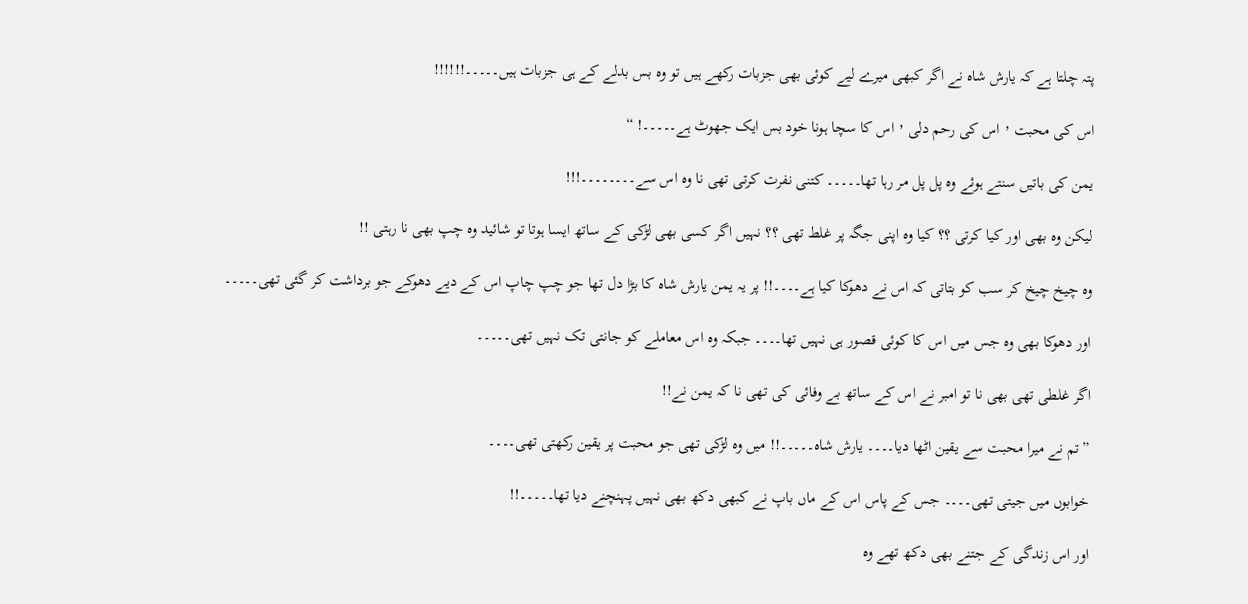پتہ چلتا ہے کہ یارش شاہ نے اگر کبھی میرے لیے کوئی بھی جزبات رکھے ہیں تو وہ بس بدلے کے ہی جزبات ہیں۔۔۔۔۔!!!!!!

اس کی محبت ٬ اس کی رحم دلی ٬ اس کا سچا ہونا خود بس ایک جھوٹ ہے۔۔۔۔۔! “

یمن کی باتیں سنتے ہوئے وہ پل پل مر رہا تھا۔۔۔۔۔ کتنی نفرت کرتی تھی نا وہ اس سے۔۔۔۔۔۔۔۔!!!

لیکن وہ بھی اور کیا کرتی ؟؟ کیا وہ اپنی جگہ پر غلط تھی ؟؟ نہیں اگر کسی بھی لڑکی کے ساتھ ایسا ہوتا تو شائید وہ چپ بھی نا رہتی !!

وہ چیخ چیخ کر سب کو بتاتی کہ اس نے دھوکا کیا ہے۔۔۔۔!! پر یہ یمن یارش شاہ کا بڑا دل تھا جو چپ چاپ اس کے دیے دھوکے جو برداشت کر گئی تھی۔۔۔۔۔

اور دھوکا بھی وہ جس میں اس کا کوئی قصور ہی نہیں تھا۔۔۔۔ جبکہ وہ اس معاملے کو جانتی تک نہیں تھی۔۔۔۔۔

اگر غلطی تھی بھی نا تو امبر نے اس کے ساتھ بے وفائی کی تھی نا کہ یمن نے!!

” تم نے میرا محبت سے یقین اٹھا دیا۔۔۔۔ یارش شاہ۔۔۔۔۔!! میں وہ لڑکی تھی جو محبت پر یقین رکھتی تھی۔۔۔۔

خوابوں میں جیتی تھی۔۔۔۔ جس کے پاس اس کے ماں باپ نے کبھی دکھ بھی نہیں پہنچنے دیا تھا۔۔۔۔۔!!

اور اس زندگی کے جتنے بھی دکھ تھے وہ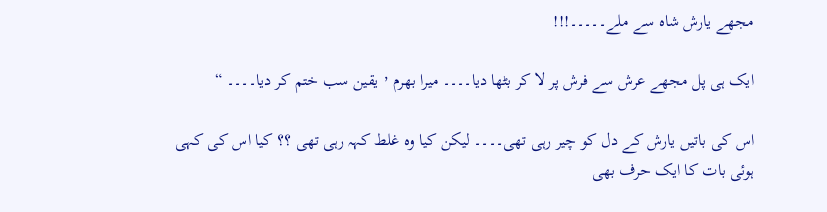مجھے یارش شاہ سے ملے۔۔۔۔۔!!!

ایک ہی پل مجھے عرش سے فرش پر لا کر بٹھا دیا۔۔۔۔ میرا بھرم ٬ یقین سب ختم کر دیا۔۔۔۔ “

اس کی باتیں یارش کے دل کو چیر رہی تھی۔۔۔۔ لیکن کیا وہ غلط کہہ رہی تھی ؟؟ کیا اس کی کہی ہوئی بات کا ایک حرف بھی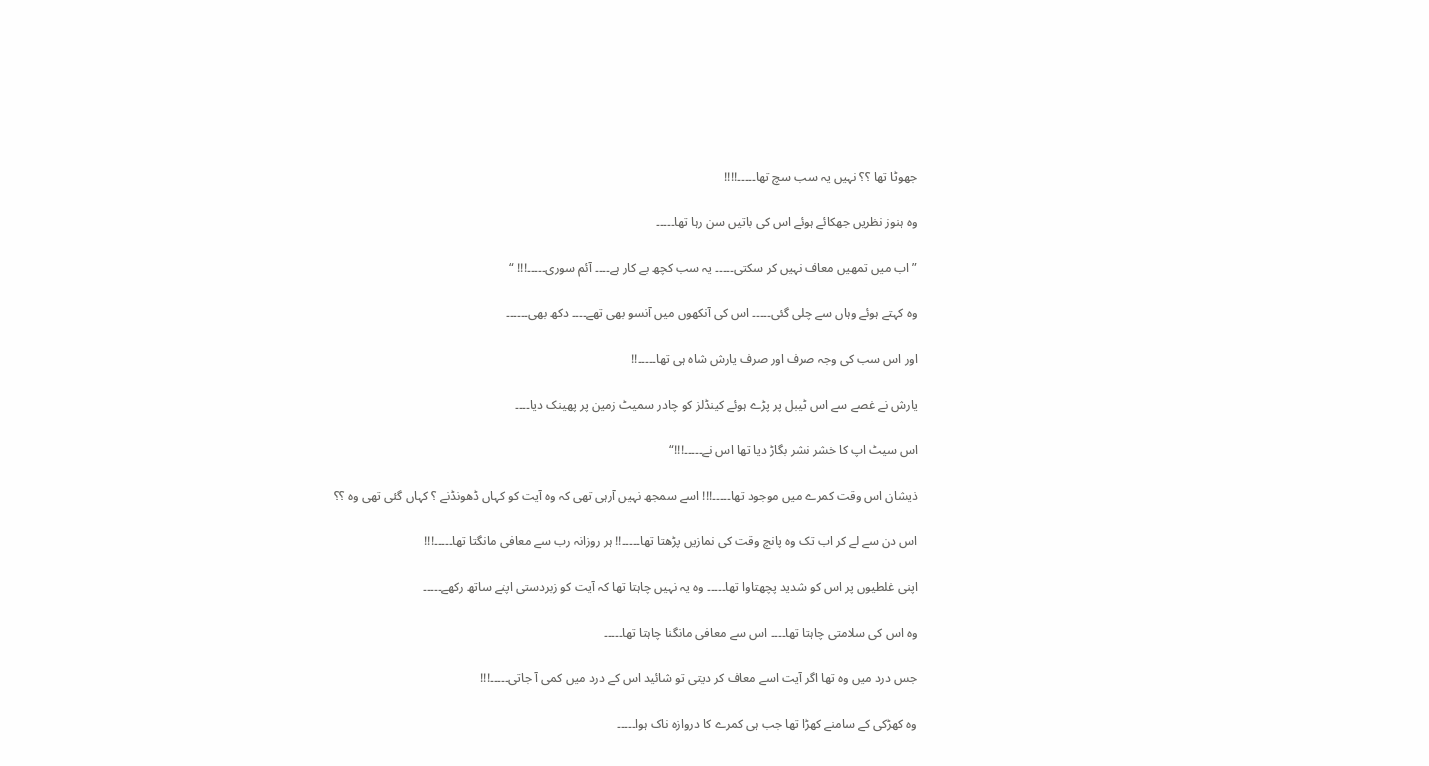جھوٹا تھا ؟؟ نہیں یہ سب سچ تھا۔۔۔۔۔!!!!

وہ ہنوز نظریں جھکائے ہوئے اس کی باتیں سن رہا تھا۔۔۔۔۔

” اب میں تمھیں معاف نہیں کر سکتی۔۔۔۔۔ یہ سب کچھ بے کار ہے۔۔۔۔ آئم سوری۔۔۔۔۔!!! “

وہ کہتے ہوئے وہاں سے چلی گئی۔۔۔۔۔ اس کی آنکھوں میں آنسو بھی تھے۔۔۔۔ دکھ بھی۔۔۔۔۔۔

اور اس سب کی وجہ صرف اور صرف یارش شاہ ہی تھا۔۔۔۔۔!!

یارش نے غصے سے اس ٹیبل پر پڑے ہوئے کینڈلز کو چادر سمیٹ زمین پر پھینک دیا۔۔۔۔

اس سیٹ اپ کا خشر نشر بگاڑ دیا تھا اس نے۔۔۔۔۔!!!“

ذیشان اس وقت کمرے میں موجود تھا۔۔۔۔۔!!! اسے سمجھ نہیں آرہی تھی کہ وہ آیت کو کہاں ڈھونڈنے ؟ کہاں گئی تھی وہ ؟؟

اس دن سے لے کر اب تک وہ پانچ وقت کی نمازیں پڑھتا تھا۔۔۔۔۔!! ہر روزانہ رب سے معافی مانگتا تھا۔۔۔۔۔!!!

اپنی غلطیوں پر اس کو شدید پچھتاوا تھا۔۔۔۔۔ وہ یہ نہیں چاہتا تھا کہ آیت کو زبردستی اپنے ساتھ رکھے۔۔۔۔۔

وہ اس کی سلامتی چاہتا تھا۔۔۔۔ اس سے معافی مانگنا چاہتا تھا۔۔۔۔۔

جس درد میں وہ تھا اگر آیت اسے معاف کر دیتی تو شائید اس کے درد میں کمی آ جاتی۔۔۔۔۔!!!

وہ کھڑکی کے سامنے کھڑا تھا جب ہی کمرے کا دروازہ ناک ہوا۔۔۔۔۔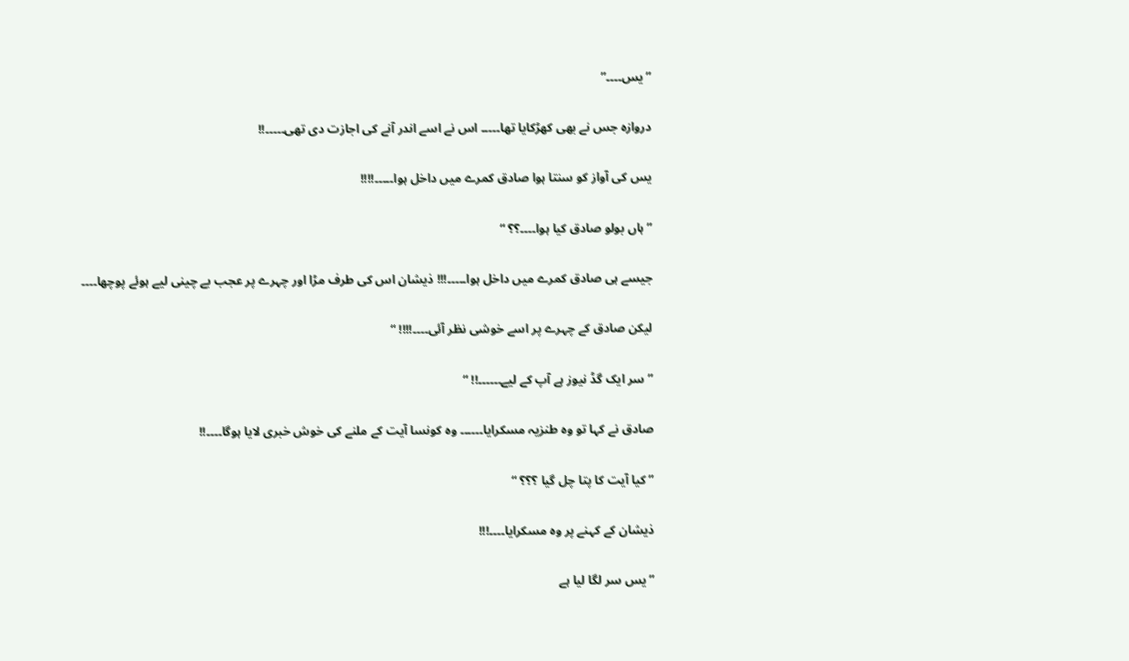” یس۔۔۔۔”

دروازہ جس نے بھی کھڑکایا تھا۔۔۔۔۔ اس نے اسے اندر آنے کی اجازت دی تھی۔۔۔۔۔!!

یس کی آواز کو سنتا ہوا صادق کمرے میں داخل ہوا۔۔۔۔۔!!!!

” ہاں بولو صادق کیا ہوا۔۔۔۔؟؟ “

جیسے ہی صادق کمرے میں داخل ہوا۔۔۔۔۔!!! ذیشان اس کی طرف مڑا اور چہرے پر عجب بے چینی لیے ہوئے پوچھا۔۔۔۔

لیکن صادق کے چہرے پر اسے خوشی نظر آئی۔۔۔۔!!!! “

” سر ایک گڈ نیوز ہے آپ کے لیے۔۔۔۔۔۔!! “

صادق نے کہا تو وہ طنزیہ مسکرایا۔۔۔۔۔۔ وہ کونسا آیت کے ملنے کی خوش خبری لایا ہوگا۔۔۔۔!!

” کیا آیت کا پتا چل گیا ؟؟؟ “

ذیشان کے کہنے پر وہ مسکرایا۔۔۔۔!!!

” یس سر لگا لیا ہے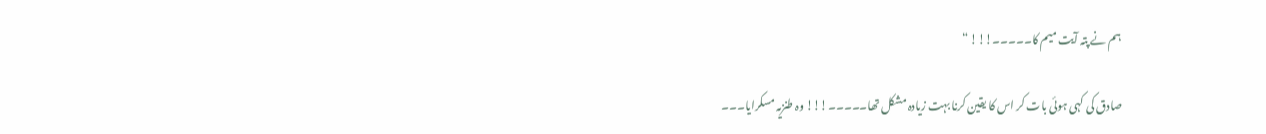ہم نے پتہ آیت میم کا۔۔۔۔۔!!! “

صادق کی کہی ہوئی بات کر اس کا یقین کرنا بہت زیادہ مشکل تھا۔۔۔۔۔!!! وہ طنزیہ مسکرایا۔۔۔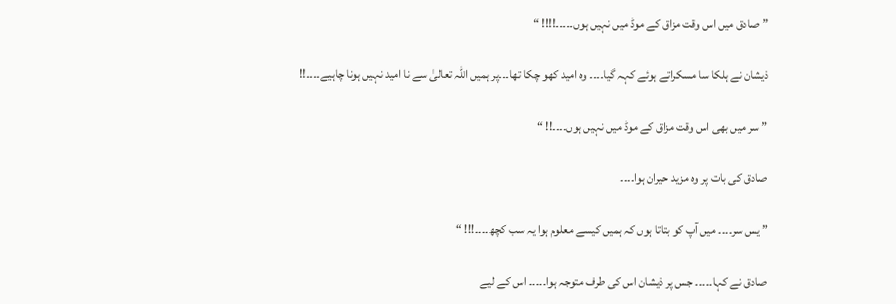” صادق میں اس وقت مزاق کے موڈ میں نہیں ہوں۔۔۔۔۔!!!! “

ذیشان نے ہلکا سا مسکراتے ہوئے کہہ گیا۔۔۔۔ وہ امید کھو چکا تھا۔۔۔پر ہمیں اللہ تعالیٰ سے نا امید نہیں ہونا چاہیے۔۔۔۔!!

” سر میں بھی اس وقت مزاق کے موڈ میں نہیں ہوں۔۔۔۔!! “

صادق کی بات پر وہ مزید حیران ہوا۔۔۔۔

” یس سر۔۔۔۔ میں آپ کو بتاتا ہوں کہ ہمیں کیسے معلوم ہوا یہ سب کچھ۔۔۔۔!!! “

صادق نے کہا۔۔۔۔۔ جس پر ذیشان اس کی طرف متوجہ ہوا۔۔۔۔۔ اس کے لیے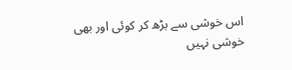اس خوشی سے بڑھ کر کوئی اور بھی خوشی نہیں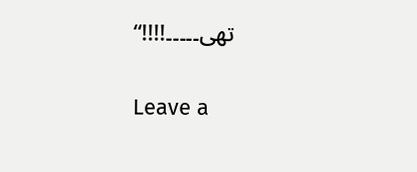تھی۔۔۔۔۔!!!!“

Leave a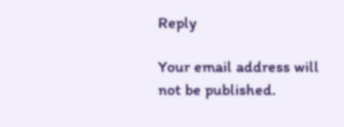Reply

Your email address will not be published.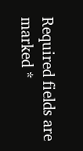Required fields are marked *